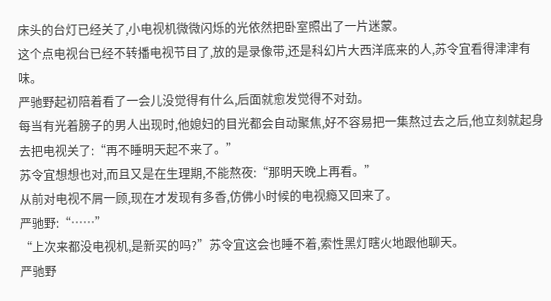床头的台灯已经关了,小电视机微微闪烁的光依然把卧室照出了一片迷蒙。
这个点电视台已经不转播电视节目了,放的是录像带,还是科幻片大西洋底来的人,苏令宜看得津津有味。
严驰野起初陪着看了一会儿没觉得有什么,后面就愈发觉得不对劲。
每当有光着膀子的男人出现时,他媳妇的目光都会自动聚焦,好不容易把一集熬过去之后,他立刻就起身去把电视关了:“再不睡明天起不来了。”
苏令宜想想也对,而且又是在生理期,不能熬夜:“那明天晚上再看。”
从前对电视不屑一顾,现在才发现有多香,仿佛小时候的电视瘾又回来了。
严驰野:“……”
“上次来都没电视机,是新买的吗?”苏令宜这会也睡不着,索性黑灯瞎火地跟他聊天。
严驰野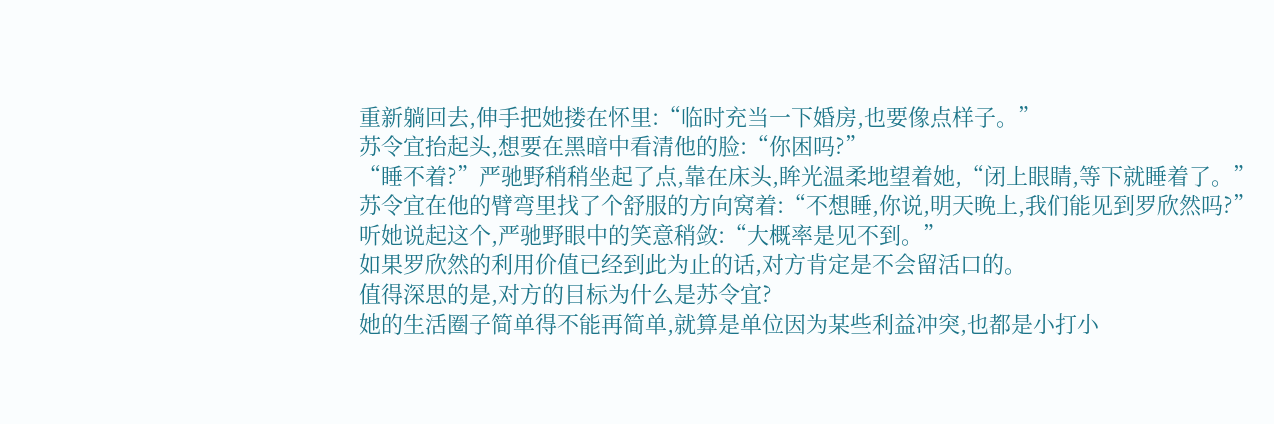重新躺回去,伸手把她搂在怀里:“临时充当一下婚房,也要像点样子。”
苏令宜抬起头,想要在黑暗中看清他的脸:“你困吗?”
“睡不着?”严驰野稍稍坐起了点,靠在床头,眸光温柔地望着她,“闭上眼睛,等下就睡着了。”
苏令宜在他的臂弯里找了个舒服的方向窝着:“不想睡,你说,明天晚上,我们能见到罗欣然吗?”
听她说起这个,严驰野眼中的笑意稍敛:“大概率是见不到。”
如果罗欣然的利用价值已经到此为止的话,对方肯定是不会留活口的。
值得深思的是,对方的目标为什么是苏令宜?
她的生活圈子简单得不能再简单,就算是单位因为某些利益冲突,也都是小打小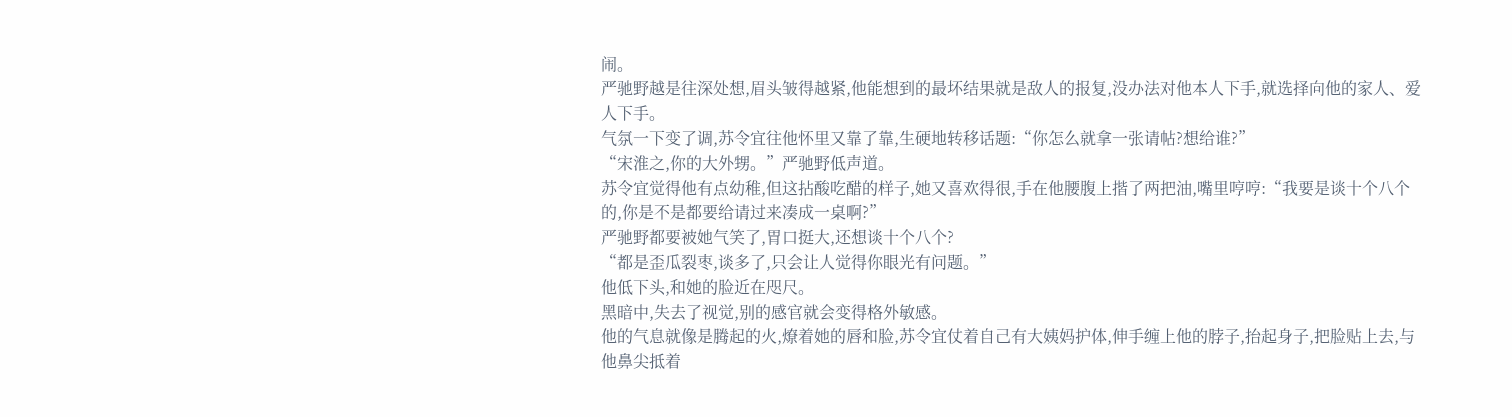闹。
严驰野越是往深处想,眉头皱得越紧,他能想到的最坏结果就是敌人的报复,没办法对他本人下手,就选择向他的家人、爱人下手。
气氛一下变了调,苏令宜往他怀里又靠了靠,生硬地转移话题:“你怎么就拿一张请帖?想给谁?”
“宋淮之,你的大外甥。”严驰野低声道。
苏令宜觉得他有点幼稚,但这拈酸吃醋的样子,她又喜欢得很,手在他腰腹上揩了两把油,嘴里哼哼:“我要是谈十个八个的,你是不是都要给请过来凑成一桌啊?”
严驰野都要被她气笑了,胃口挺大,还想谈十个八个?
“都是歪瓜裂枣,谈多了,只会让人觉得你眼光有问题。”
他低下头,和她的脸近在咫尺。
黑暗中,失去了视觉,别的感官就会变得格外敏感。
他的气息就像是腾起的火,燎着她的唇和脸,苏令宜仗着自己有大姨妈护体,伸手缠上他的脖子,抬起身子,把脸贴上去,与他鼻尖抵着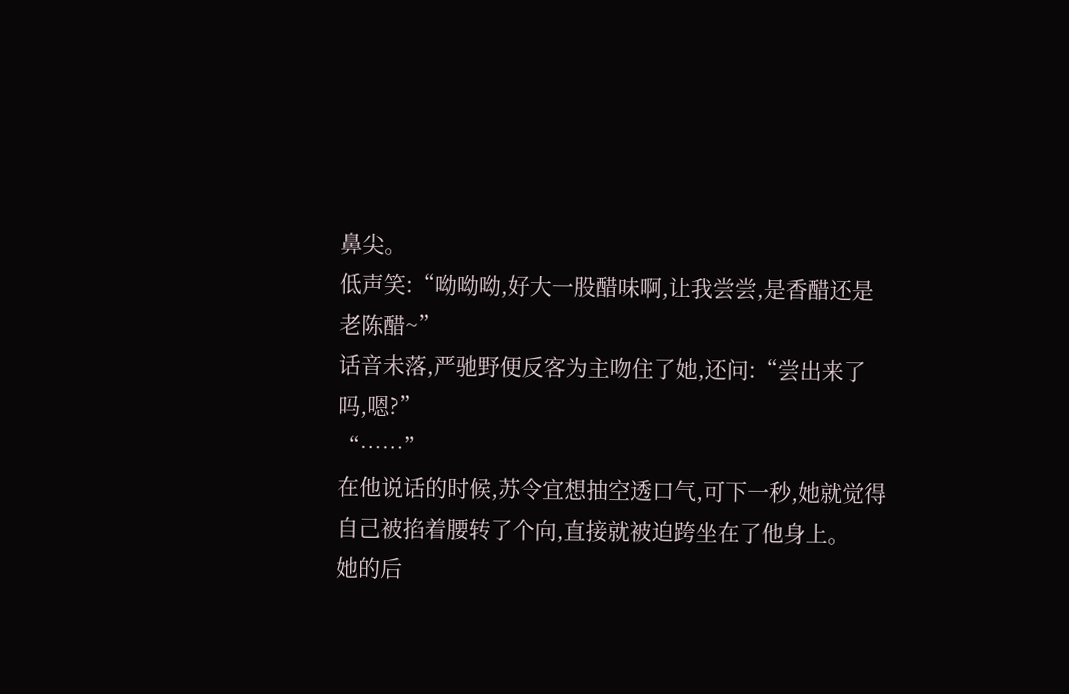鼻尖。
低声笑:“呦呦呦,好大一股醋味啊,让我尝尝,是香醋还是老陈醋~”
话音未落,严驰野便反客为主吻住了她,还问:“尝出来了吗,嗯?”
“……”
在他说话的时候,苏令宜想抽空透口气,可下一秒,她就觉得自己被掐着腰转了个向,直接就被迫跨坐在了他身上。
她的后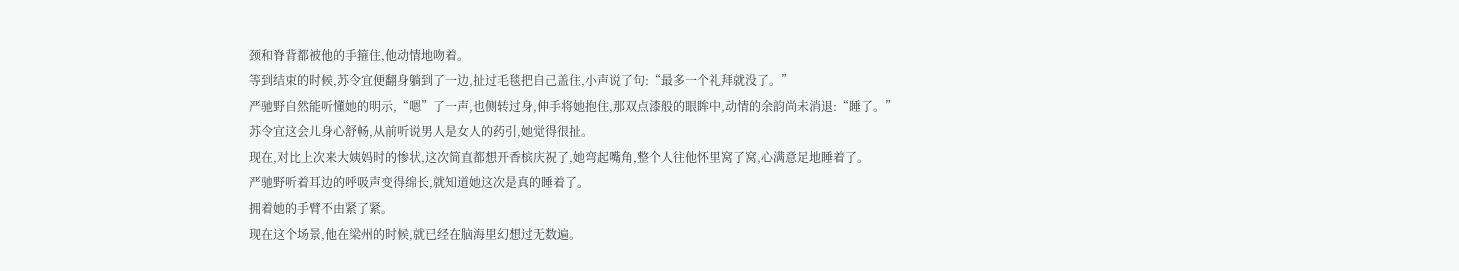颈和脊背都被他的手箍住,他动情地吻着。
等到结束的时候,苏令宜便翻身躺到了一边,扯过毛毯把自己盖住,小声说了句:“最多一个礼拜就没了。”
严驰野自然能听懂她的明示,“嗯”了一声,也侧转过身,伸手将她抱住,那双点漆般的眼眸中,动情的余韵尚未消退:“睡了。”
苏令宜这会儿身心舒畅,从前听说男人是女人的药引,她觉得很扯。
现在,对比上次来大姨妈时的惨状,这次简直都想开香槟庆祝了,她弯起嘴角,整个人往他怀里窝了窝,心满意足地睡着了。
严驰野听着耳边的呼吸声变得绵长,就知道她这次是真的睡着了。
拥着她的手臂不由紧了紧。
现在这个场景,他在梁州的时候,就已经在脑海里幻想过无数遍。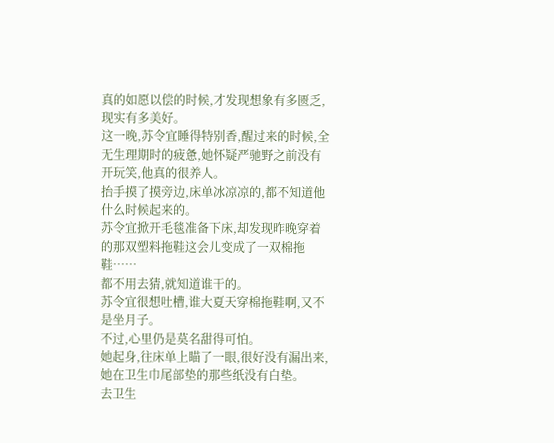真的如愿以偿的时候,才发现想象有多匮乏,现实有多美好。
这一晚,苏令宜睡得特别香,醒过来的时候,全无生理期时的疲惫,她怀疑严驰野之前没有开玩笑,他真的很养人。
抬手摸了摸旁边,床单冰凉凉的,都不知道他什么时候起来的。
苏令宜掀开毛毯准备下床,却发现昨晚穿着的那双塑料拖鞋这会儿变成了一双棉拖鞋……
都不用去猜,就知道谁干的。
苏令宜很想吐槽,谁大夏天穿棉拖鞋啊,又不是坐月子。
不过,心里仍是莫名甜得可怕。
她起身,往床单上瞄了一眼,很好没有漏出来,她在卫生巾尾部垫的那些纸没有白垫。
去卫生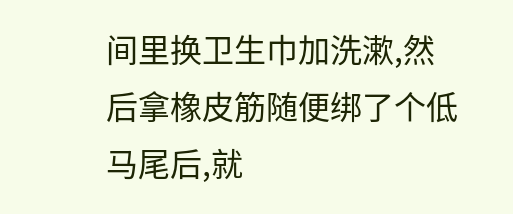间里换卫生巾加洗漱,然后拿橡皮筋随便绑了个低马尾后,就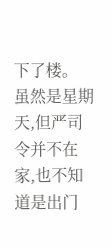下了楼。
虽然是星期天,但严司令并不在家,也不知道是出门